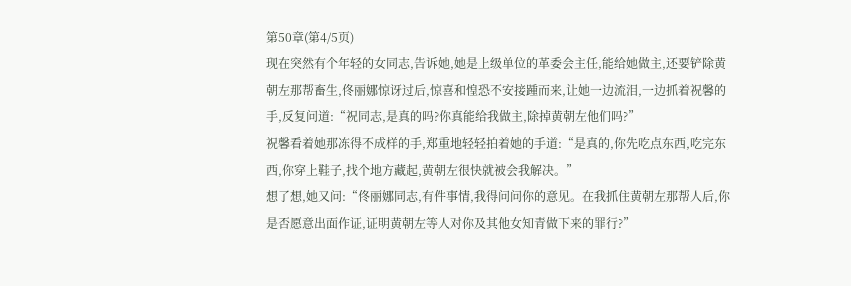第50章(第4/5页)
现在突然有个年轻的女同志,告诉她,她是上级单位的革委会主任,能给她做主,还要铲除黄朝左那帮畜生,佟丽娜惊讶过后,惊喜和惶恐不安接踵而来,让她一边流泪,一边抓着祝馨的手,反复问道:“祝同志,是真的吗?你真能给我做主,除掉黄朝左他们吗?”
祝馨看着她那冻得不成样的手,郑重地轻轻拍着她的手道:“是真的,你先吃点东西,吃完东西,你穿上鞋子,找个地方藏起,黄朝左很快就被会我解决。”
想了想,她又问:“佟丽娜同志,有件事情,我得问问你的意见。在我抓住黄朝左那帮人后,你是否愿意出面作证,证明黄朝左等人对你及其他女知青做下来的罪行?”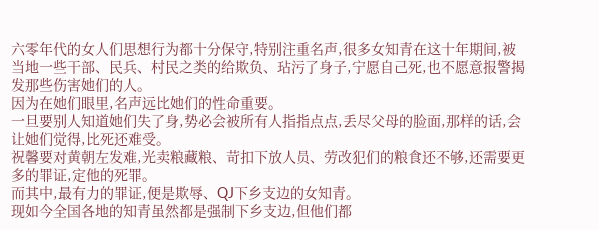六零年代的女人们思想行为都十分保守,特别注重名声,很多女知青在这十年期间,被当地一些干部、民兵、村民之类的给欺负、玷污了身子,宁愿自己死,也不愿意报警揭发那些伤害她们的人。
因为在她们眼里,名声远比她们的性命重要。
一旦要别人知道她们失了身,势必会被所有人指指点点,丢尽父母的脸面,那样的话,会让她们觉得,比死还难受。
祝馨要对黄朝左发难,光卖粮藏粮、苛扣下放人员、劳改犯们的粮食还不够,还需要更多的罪证,定他的死罪。
而其中,最有力的罪证,便是欺辱、QJ下乡支边的女知青。
现如今全国各地的知青虽然都是强制下乡支边,但他们都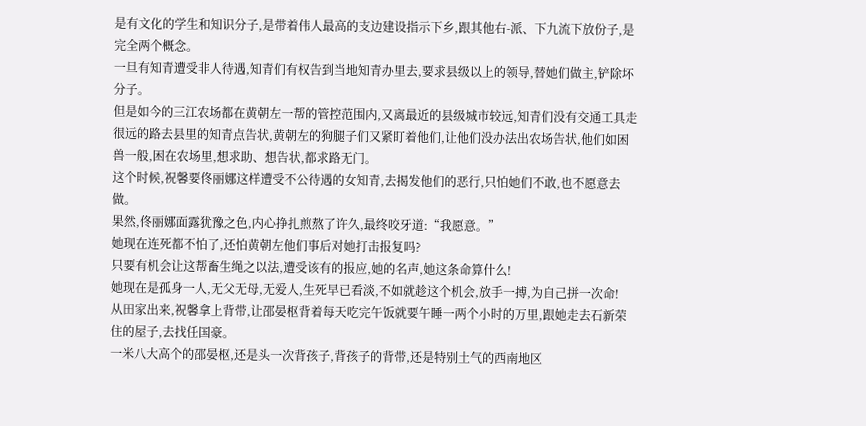是有文化的学生和知识分子,是带着伟人最高的支边建设指示下乡,跟其他右-派、下九流下放份子,是完全两个概念。
一旦有知青遭受非人待遇,知青们有权告到当地知青办里去,要求县级以上的领导,替她们做主,铲除坏分子。
但是如今的三江农场都在黄朝左一帮的管控范围内,又离最近的县级城市较远,知青们没有交通工具走很远的路去县里的知青点告状,黄朝左的狗腿子们又紧盯着他们,让他们没办法出农场告状,他们如困兽一般,困在农场里,想求助、想告状,都求路无门。
这个时候,祝馨要佟丽娜这样遭受不公待遇的女知青,去揭发他们的恶行,只怕她们不敢,也不愿意去做。
果然,佟丽娜面露犹豫之色,内心挣扎煎熬了许久,最终咬牙道:“我愿意。”
她现在连死都不怕了,还怕黄朝左他们事后对她打击报复吗?
只要有机会让这帮畜生绳之以法,遭受该有的报应,她的名声,她这条命算什么!
她现在是孤身一人,无父无母,无爱人,生死早已看淡,不如就趁这个机会,放手一搏,为自己拼一次命!
从田家出来,祝馨拿上背带,让邵晏枢背着每天吃完午饭就要午睡一两个小时的万里,跟她走去石新荣住的屋子,去找任国豪。
一米八大高个的邵晏枢,还是头一次背孩子,背孩子的背带,还是特别土气的西南地区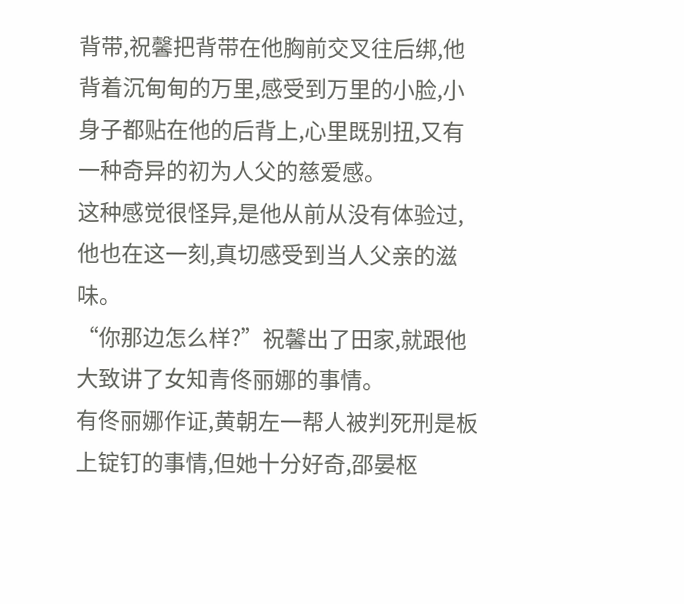背带,祝馨把背带在他胸前交叉往后绑,他背着沉甸甸的万里,感受到万里的小脸,小身子都贴在他的后背上,心里既别扭,又有一种奇异的初为人父的慈爱感。
这种感觉很怪异,是他从前从没有体验过,他也在这一刻,真切感受到当人父亲的滋味。
“你那边怎么样?”祝馨出了田家,就跟他大致讲了女知青佟丽娜的事情。
有佟丽娜作证,黄朝左一帮人被判死刑是板上锭钉的事情,但她十分好奇,邵晏枢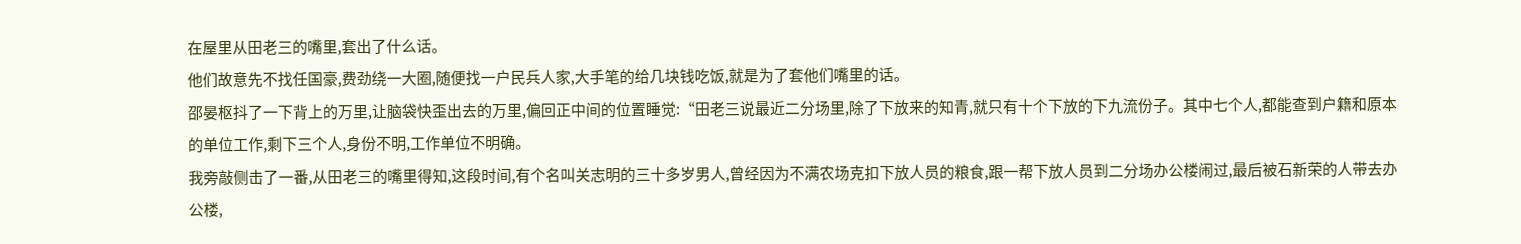在屋里从田老三的嘴里,套出了什么话。
他们故意先不找任国豪,费劲绕一大圈,随便找一户民兵人家,大手笔的给几块钱吃饭,就是为了套他们嘴里的话。
邵晏枢抖了一下背上的万里,让脑袋快歪出去的万里,偏回正中间的位置睡觉:“田老三说最近二分场里,除了下放来的知青,就只有十个下放的下九流份子。其中七个人,都能查到户籍和原本的单位工作,剩下三个人,身份不明,工作单位不明确。
我旁敲侧击了一番,从田老三的嘴里得知,这段时间,有个名叫关志明的三十多岁男人,曾经因为不满农场克扣下放人员的粮食,跟一帮下放人员到二分场办公楼闹过,最后被石新荣的人带去办公楼,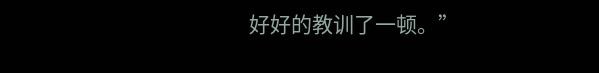好好的教训了一顿。”